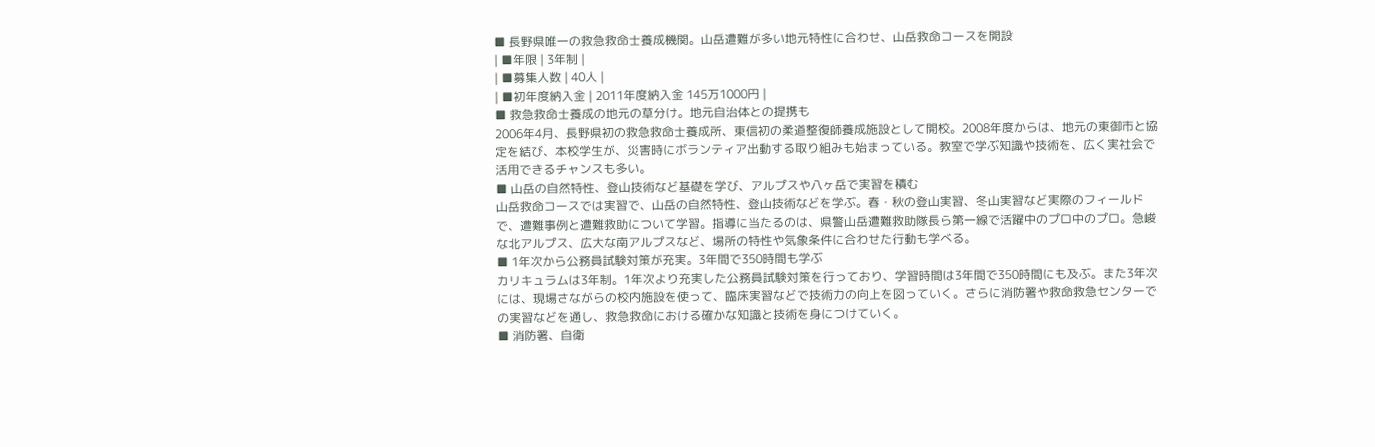■ 長野県唯一の救急救命士養成機関。山岳遭難が多い地元特性に合わせ、山岳救命コースを開設
| ■年限 | 3年制 |
| ■募集人数 | 40人 |
| ■初年度納入金 | 2011年度納入金 145万1000円 |
■ 救急救命士養成の地元の草分け。地元自治体との提携も
2006年4月、長野県初の救急救命士養成所、東信初の柔道整復師養成施設として開校。2008年度からは、地元の東御市と協定を結び、本校学生が、災害時にボランティア出動する取り組みも始まっている。教室で学ぶ知識や技術を、広く実社会で活用できるチャンスも多い。
■ 山岳の自然特性、登山技術など基礎を学び、アルプスや八ヶ岳で実習を積む
山岳救命コースでは実習で、山岳の自然特性、登山技術などを学ぶ。春・秋の登山実習、冬山実習など実際のフィールドで、遭難事例と遭難救助について学習。指導に当たるのは、県警山岳遭難救助隊長ら第一線で活躍中のプロ中のプロ。急峻な北アルプス、広大な南アルプスなど、場所の特性や気象条件に合わせた行動も学べる。
■ 1年次から公務員試験対策が充実。3年間で350時間も学ぶ
カリキュラムは3年制。1年次より充実した公務員試験対策を行っており、学習時間は3年間で350時間にも及ぶ。また3年次には、現場さながらの校内施設を使って、臨床実習などで技術力の向上を図っていく。さらに消防署や救命救急センターでの実習などを通し、救急救命における確かな知識と技術を身につけていく。
■ 消防署、自衛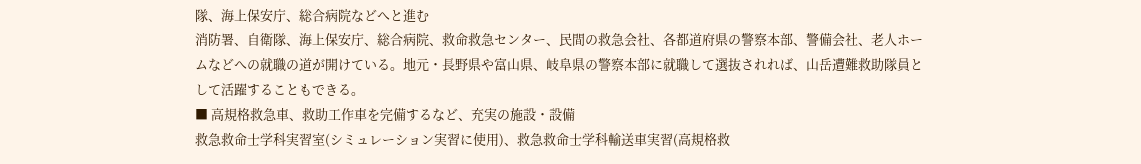隊、海上保安庁、総合病院などへと進む
消防署、自衛隊、海上保安庁、総合病院、救命救急センター、民間の救急会社、各都道府県の警察本部、警備会社、老人ホームなどへの就職の道が開けている。地元・長野県や富山県、岐阜県の警察本部に就職して選抜されれば、山岳遭難救助隊員として活躍することもできる。
■ 高規格救急車、救助工作車を完備するなど、充実の施設・設備
救急救命士学科実習室(シミュレーション実習に使用)、救急救命士学科輸送車実習(高規格救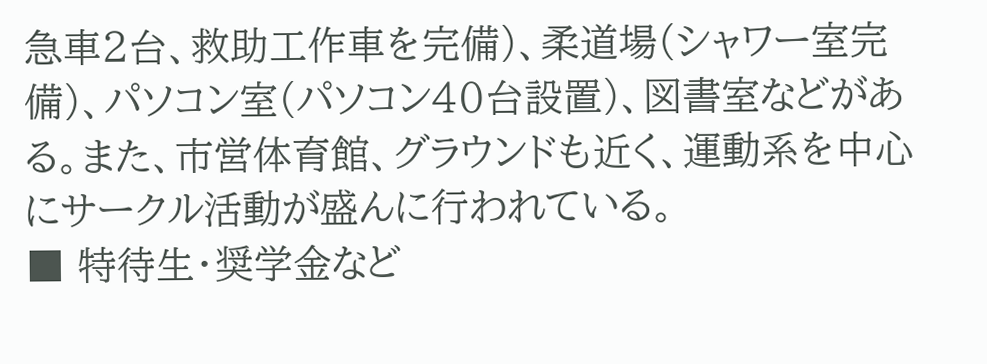急車2台、救助工作車を完備)、柔道場(シャワー室完備)、パソコン室(パソコン40台設置)、図書室などがある。また、市営体育館、グラウンドも近く、運動系を中心にサークル活動が盛んに行われている。
■ 特待生・奨学金など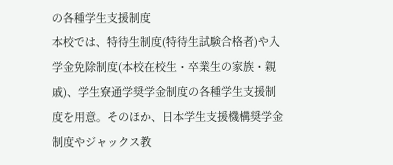の各種学生支援制度
本校では、特待生制度(特待生試験合格者)や入学金免除制度(本校在校生・卒業生の家族・親戚)、学生寮通学奨学金制度の各種学生支援制度を用意。そのほか、日本学生支援機構奨学金制度やジャックス教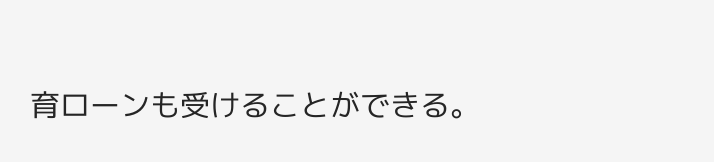育ローンも受けることができる。